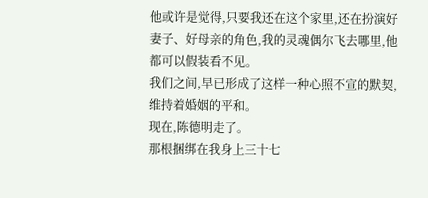他或许是觉得,只要我还在这个家里,还在扮演好妻子、好母亲的角色,我的灵魂偶尔飞去哪里,他都可以假装看不见。
我们之间,早已形成了这样一种心照不宣的默契,维持着婚姻的平和。
现在,陈德明走了。
那根捆绑在我身上三十七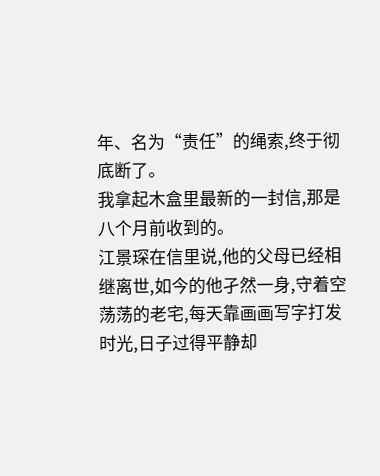年、名为“责任”的绳索,终于彻底断了。
我拿起木盒里最新的一封信,那是八个月前收到的。
江景琛在信里说,他的父母已经相继离世,如今的他孑然一身,守着空荡荡的老宅,每天靠画画写字打发时光,日子过得平静却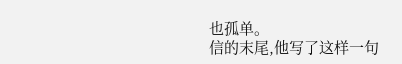也孤单。
信的末尾,他写了这样一句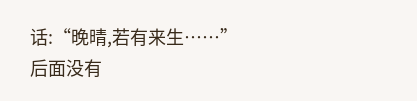话:“晚晴,若有来生……”
后面没有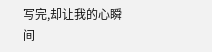写完,却让我的心瞬间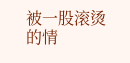被一股滚烫的情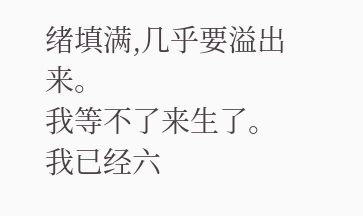绪填满,几乎要溢出来。
我等不了来生了。
我已经六